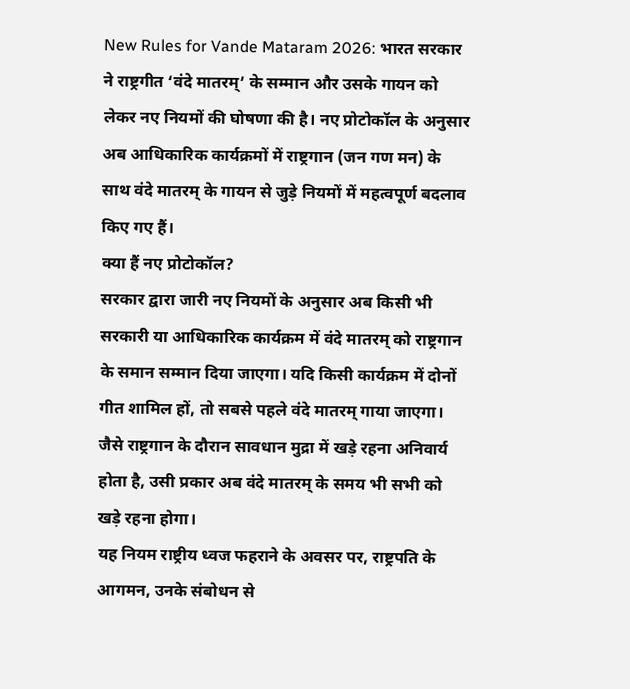New Rules for Vande Mataram 2026: भारत सरकार ने राष्ट्रगीत ‘वंदे मातरम्’ के सम्मान और उसके गायन को लेकर नए नियमों की घोषणा की है। नए प्रोटोकॉल के अनुसार अब आधिकारिक कार्यक्रमों में राष्ट्रगान (जन गण मन) के साथ वंदे मातरम् के गायन से जुड़े नियमों में महत्वपूर्ण बदलाव किए गए हैं।
क्या हैं नए प्रोटोकॉल?
सरकार द्वारा जारी नए नियमों के अनुसार अब किसी भी सरकारी या आधिकारिक कार्यक्रम में वंदे मातरम् को राष्ट्रगान के समान सम्मान दिया जाएगा। यदि किसी कार्यक्रम में दोनों गीत शामिल हों, तो सबसे पहले वंदे मातरम् गाया जाएगा।
जैसे राष्ट्रगान के दौरान सावधान मुद्रा में खड़े रहना अनिवार्य होता है, उसी प्रकार अब वंदे मातरम् के समय भी सभी को खड़े रहना होगा।
यह नियम राष्ट्रीय ध्वज फहराने के अवसर पर, राष्ट्रपति के आगमन, उनके संबोधन से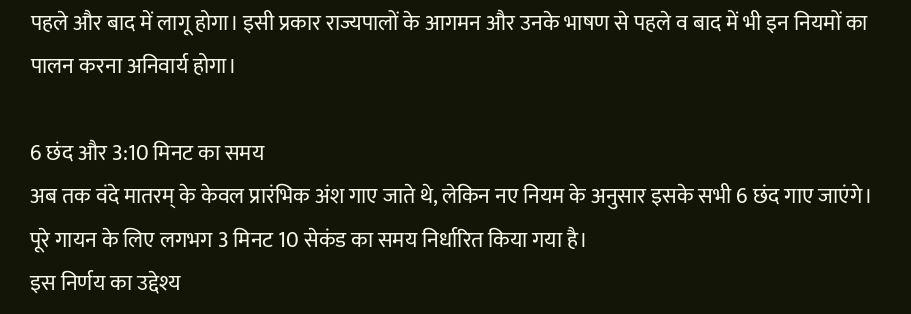पहले और बाद में लागू होगा। इसी प्रकार राज्यपालों के आगमन और उनके भाषण से पहले व बाद में भी इन नियमों का पालन करना अनिवार्य होगा।

6 छंद और 3:10 मिनट का समय
अब तक वंदे मातरम् के केवल प्रारंभिक अंश गाए जाते थे, लेकिन नए नियम के अनुसार इसके सभी 6 छंद गाए जाएंगे। पूरे गायन के लिए लगभग 3 मिनट 10 सेकंड का समय निर्धारित किया गया है।
इस निर्णय का उद्देश्य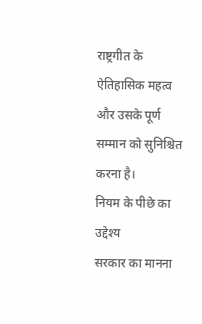राष्ट्रगीत के ऐतिहासिक महत्व और उसके पूर्ण सम्मान को सुनिश्चित करना है।
नियम के पीछे का उद्देश्य
सरकार का मानना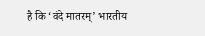है कि ‘वंदे मातरम्’ भारतीय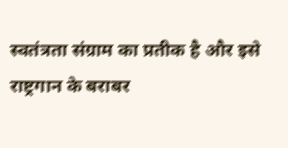स्वतंत्रता संग्राम का प्रतीक है और इसे राष्ट्रगान के बराबर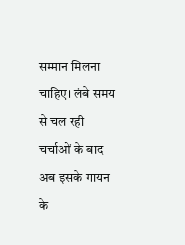सम्मान मिलना चाहिए। लंबे समय से चल रही चर्चाओं के बाद अब इसके गायन के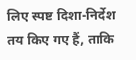लिए स्पष्ट दिशा-निर्देश तय किए गए हैं, ताकि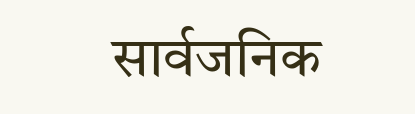सार्वजनिक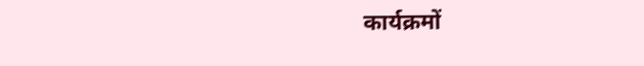कार्यक्रमों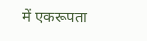में एकरूपता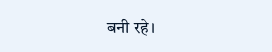बनी रहे।